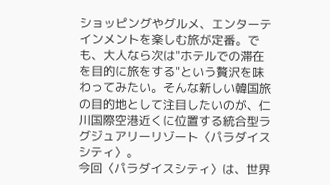ショッピングやグルメ、エンターテインメントを楽しむ旅が定番。でも、大人なら次は"ホテルでの滞在を目的に旅をする"という贅沢を味わってみたい。そんな新しい韓国旅の目的地として注目したいのが、仁川国際空港近くに位置する統合型ラグジュアリーリゾート〈パラダイスシティ〉。
今回〈パラダイスシティ〉は、世界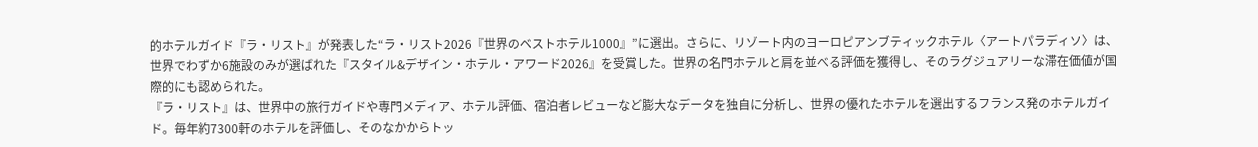的ホテルガイド『ラ・リスト』が発表した“ラ・リスト2026『世界のベストホテル1000』”に選出。さらに、リゾート内のヨーロピアンブティックホテル〈アートパラディソ〉は、世界でわずか6施設のみが選ばれた『スタイル&デザイン・ホテル・アワード2026』を受賞した。世界の名門ホテルと肩を並べる評価を獲得し、そのラグジュアリーな滞在価値が国際的にも認められた。
『ラ・リスト』は、世界中の旅行ガイドや専門メディア、ホテル評価、宿泊者レビューなど膨大なデータを独自に分析し、世界の優れたホテルを選出するフランス発のホテルガイド。毎年約7300軒のホテルを評価し、そのなかからトッ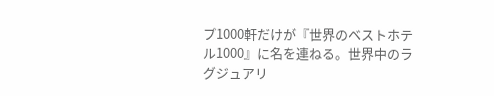プ1000軒だけが『世界のベストホテル1000』に名を連ねる。世界中のラグジュアリ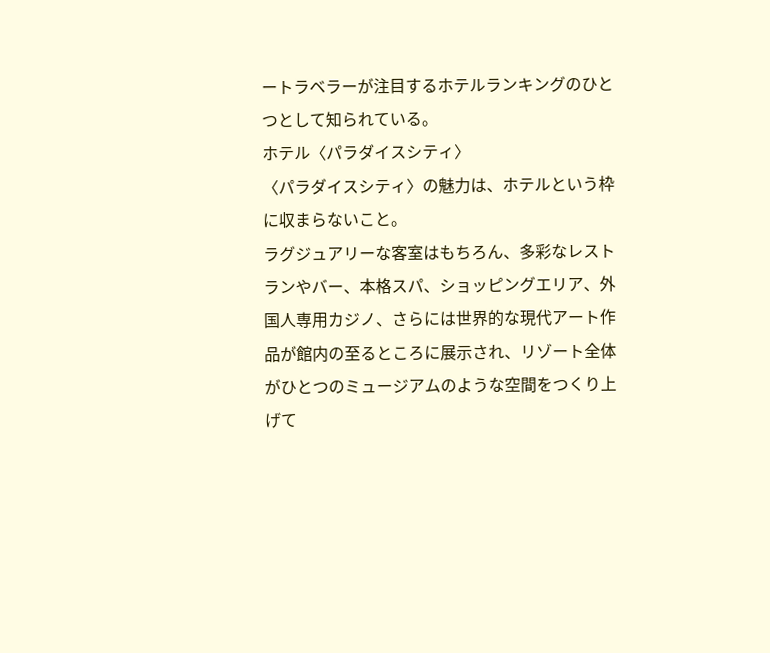ートラベラーが注目するホテルランキングのひとつとして知られている。
ホテル〈パラダイスシティ〉
〈パラダイスシティ〉の魅力は、ホテルという枠に収まらないこと。
ラグジュアリーな客室はもちろん、多彩なレストランやバー、本格スパ、ショッピングエリア、外国人専用カジノ、さらには世界的な現代アート作品が館内の至るところに展示され、リゾート全体がひとつのミュージアムのような空間をつくり上げて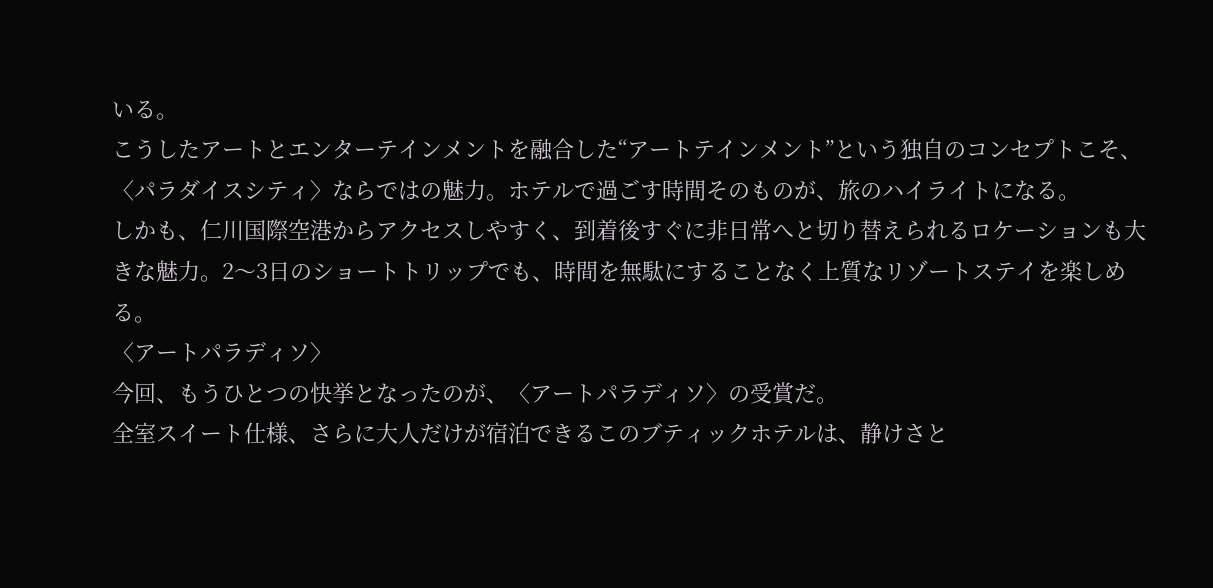いる。
こうしたアートとエンターテインメントを融合した“アートテインメント”という独自のコンセプトこそ、〈パラダイスシティ〉ならではの魅力。ホテルで過ごす時間そのものが、旅のハイライトになる。
しかも、仁川国際空港からアクセスしやすく、到着後すぐに非日常へと切り替えられるロケーションも大きな魅力。2〜3日のショートトリップでも、時間を無駄にすることなく上質なリゾートステイを楽しめる。
〈アートパラディソ〉
今回、もうひとつの快挙となったのが、〈アートパラディソ〉の受賞だ。
全室スイート仕様、さらに大人だけが宿泊できるこのブティックホテルは、静けさと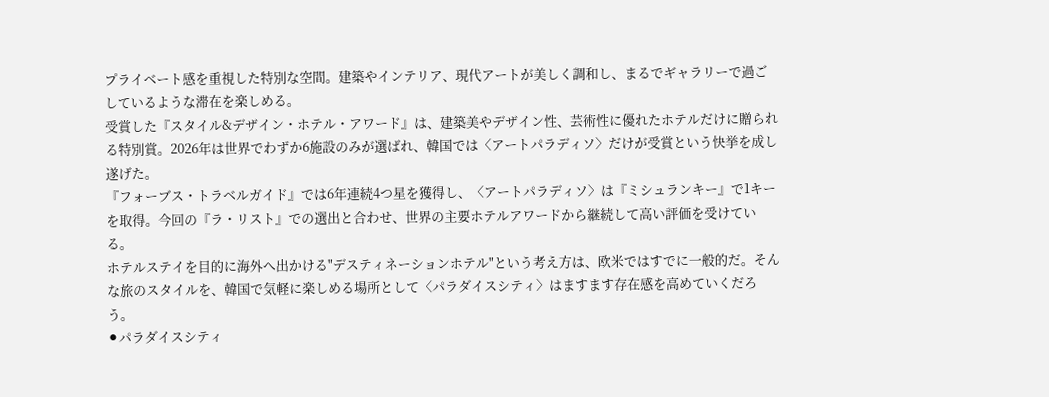プライベート感を重視した特別な空間。建築やインテリア、現代アートが美しく調和し、まるでギャラリーで過ごしているような滞在を楽しめる。
受賞した『スタイル&デザイン・ホテル・アワード』は、建築美やデザイン性、芸術性に優れたホテルだけに贈られる特別賞。2026年は世界でわずか6施設のみが選ばれ、韓国では〈アートパラディソ〉だけが受賞という快挙を成し遂げた。
『フォーブス・トラベルガイド』では6年連続4つ星を獲得し、〈アートパラディソ〉は『ミシュランキー』で1キーを取得。今回の『ラ・リスト』での選出と合わせ、世界の主要ホテルアワードから継続して高い評価を受けている。
ホテルステイを目的に海外へ出かける"デスティネーションホテル"という考え方は、欧米ではすでに一般的だ。そんな旅のスタイルを、韓国で気軽に楽しめる場所として〈パラダイスシティ〉はますます存在感を高めていくだろう。
⚫パラダイスシティ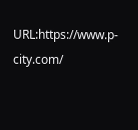URL:https://www.p-city.com/